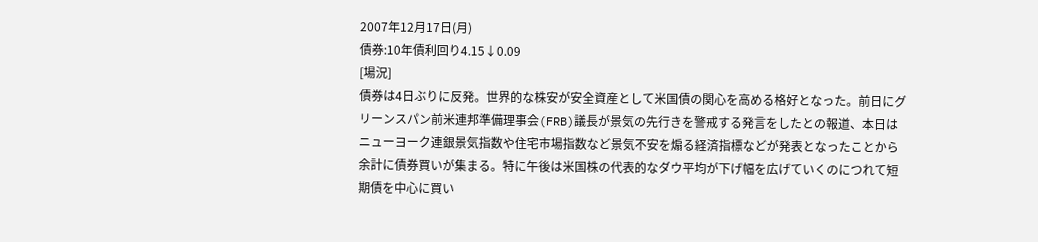2007年12月17日(月)
債券:10年債利回り4.15↓0.09
[場況]
債券は4日ぶりに反発。世界的な株安が安全資産として米国債の関心を高める格好となった。前日にグリーンスパン前米連邦準備理事会(FRB)議長が景気の先行きを警戒する発言をしたとの報道、本日はニューヨーク連銀景気指数や住宅市場指数など景気不安を煽る経済指標などが発表となったことから余計に債券買いが集まる。特に午後は米国株の代表的なダウ平均が下げ幅を広げていくのにつれて短期債を中心に買い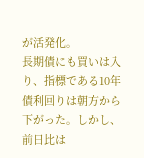が活発化。
長期債にも買いは入り、指標である10年債利回りは朝方から下がった。しかし、前日比は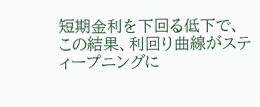短期金利を下回る低下で、この結果、利回り曲線がスティープニングに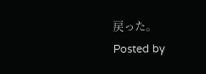戻った。
Posted by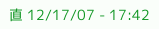直 12/17/07 - 17:42